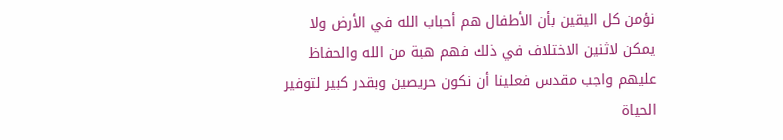نؤمن كل اليقين بأن الأطفال هم أحباب الله في الأرض ولا يمكن لاثنين الاختلاف في ذلك فهم هبة من الله والحفاظ عليهم واجب مقدس فعلينا أن نكون حريصين وبقدر كبير لتوفير الحياة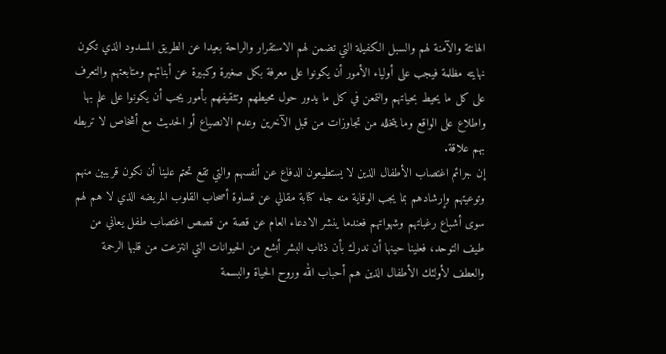الهانئة والآمنة لهم والسبل الكفيلة التي تضمن لهم الاستقرار والراحة بعيدا عن الطريق المسدود الذي تكون نهايته مظلمة فيجب على أولياء الأمور أن يكونوا على معرفة بكل صغيرة وكبيرة عن أبنائهم ومتابعتهم والتعرف على كل ما يحيط بحياتهم والتمعن في كل ما يدور حول محيطهم وتثقيفهم بأمور يجب أن يكونوا على علم بها واطلاع على الواقع وما يتخلله من تجاوزات من قبل الآخرين وعدم الانصياع أو الحديث مع أشخاص لا تربطه بهم علاقة.
إن جرائم اغتصاب الأطفال الذين لا يستطيعون الدفاع عن أنفسهم والتي تقع تحتم علينا أن نكون قريبين منهم وتوعيتهم وإرشادهم بما يجب الوقاية منه جاء كتابة مقالي عن قساوة أصحاب القلوب المريضه الذي لا هم لهم سوى أشباع رغباتهم وشهواتهم فعندما ينشر الادعاء العام عن قصة من قصص اغتصاب طفل يعاني من طيف التوحد، فعلينا حينها أن ندرك بأن ذئاب البشر أبشع من الحيوانات التي انتزعت من قلبها الرحمة والعطف لأولئك الأطفال الذين هم أحباب الله وروح الحياة والبسمة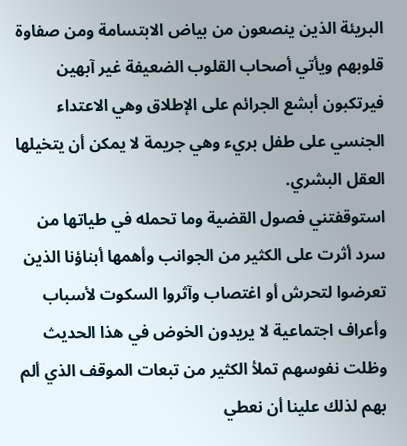البريئة الذين ينصعون من بياض الابتسامة ومن صفاوة قلوبهم ويأتي أصحاب القلوب الضعيفة غير آبهين فيرتكبون أبشع الجرائم على الإطلاق وهي الاعتداء الجنسي على طفل بريء وهي جريمة لا يمكن أن يتخيلها العقل البشري.
استوقفتني فصول القضية وما تحمله في طياتها من سرد أثرت على الكثير من الجوانب وأهمها أبناؤنا الذين تعرضوا لتحرش أو اغتصاب وآثروا السكوت لأسباب وأعراف اجتماعية لا يريدون الخوض في هذا الحديث وظلت نفوسهم تملأ الكثير من تبعات الموقف الذي ألم بهم لذلك علينا أن نعطي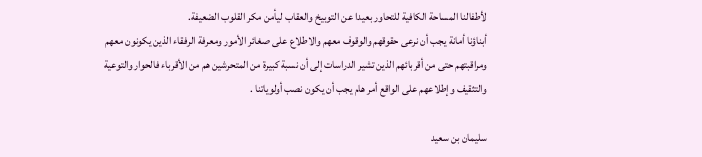لأطفالنا المساحة الكافية للتحاور بعيدا عن التوبيخ والعقاب ليأمن مكر القلوب الضعيفة.
أبناؤنا أمانة يجب أن نرعى حقوقهم والوقوف معهم والاطلاع على صغائر الأمور ومعرفة الرفقاء الذين يكونون معهم ومراقبتهم حتى من أقربائهم الذين تشير الدراسات إلى أن نسبة كبيرة من المتحرشين هم من الأقرباء فالحوار والتوعية والتثقيف وإطلاعهم على الواقع أمر هام يجب أن يكون نصب أولوياتنا .

سليمان بن سعيد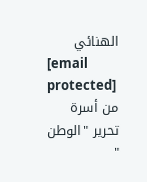الهنائي
[email protected]
من أسرة تحرير "الوطن "